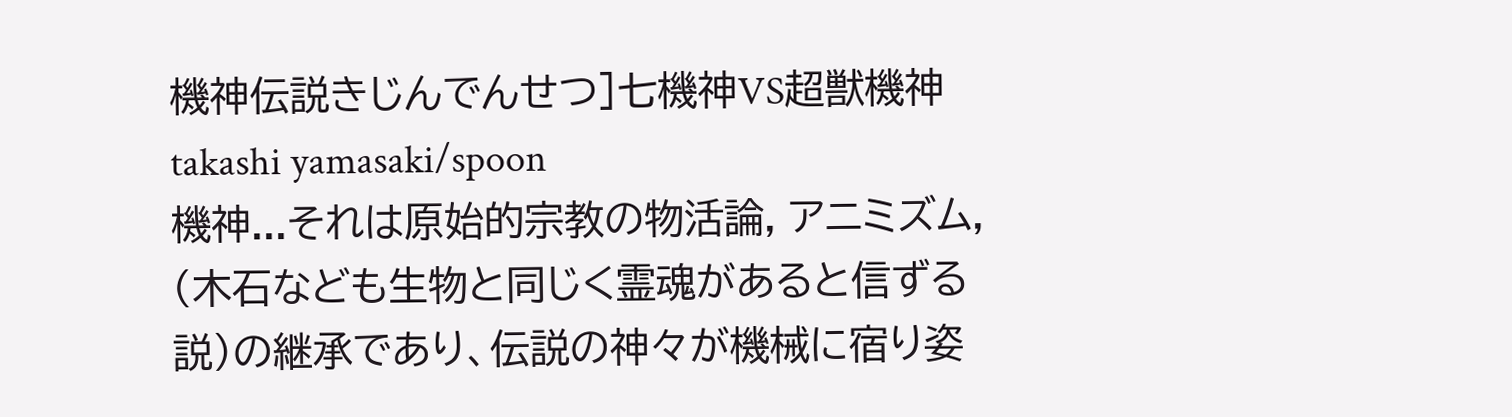機神伝説きじんでんせつ]七機神VS超獣機神 takashi yamasaki/spoon
機神...それは原始的宗教の物活論, アニミズム, (木石なども生物と同じく霊魂があると信ずる説)の継承であり、伝説の神々が機械に宿り姿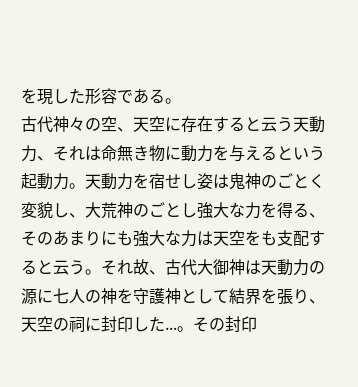を現した形容である。
古代神々の空、天空に存在すると云う天動力、それは命無き物に動力を与えるという起動力。天動力を宿せし姿は鬼神のごとく変貌し、大荒神のごとし強大な力を得る、そのあまりにも強大な力は天空をも支配すると云う。それ故、古代大御神は天動力の源に七人の神を守護神として結界を張り、天空の祠に封印した...。その封印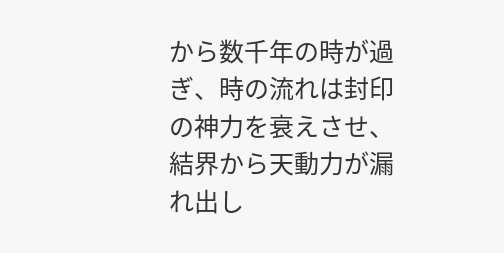から数千年の時が過ぎ、時の流れは封印の神力を衰えさせ、結界から天動力が漏れ出し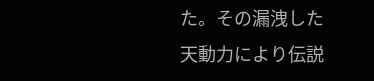た。その漏洩した天動力により伝説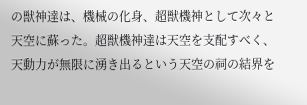の獣神達は、機械の化身、超獣機神として次々と天空に蘇った。超獣機神達は天空を支配すべく、天動力が無限に湧き出るという天空の祠の結界を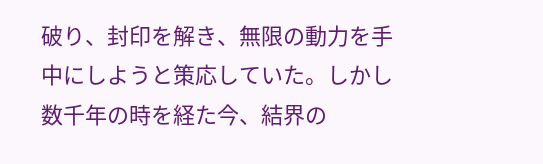破り、封印を解き、無限の動力を手中にしようと策応していた。しかし数千年の時を経た今、結界の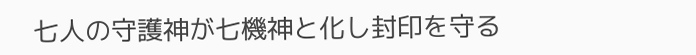七人の守護神が七機神と化し封印を守る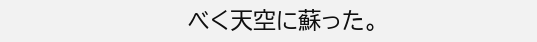べく天空に蘇った。